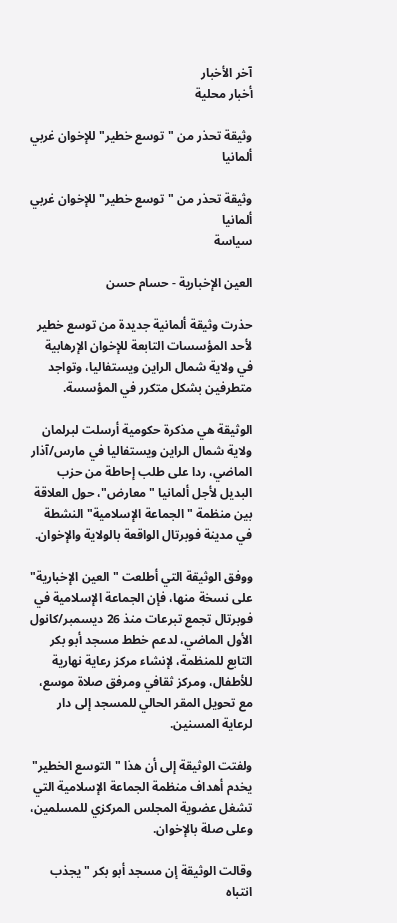آخر الأخبار
أخبار محلية

وثيقة تحذر من "توسع خطير" للإخوان غربي ألمانيا

وثيقة تحذر من "توسع خطير" للإخوان غربي ألمانيا
سياسة

العين الإخبارية - حسام حسن

حذرت وثيقة ألمانية جديدة من توسع خطير لأحد المؤسسات التابعة للإخوان الإرهابية في ولاية شمال الراين ويستفاليا، وتواجد متطرفين بشكل متكرر في المؤسسة.

الوثيقة هي مذكرة حكومية أرسلت لبرلمان ولاية شمال الراين ويستفاليا في مارس/آذار الماضي، ردا على طلب إحاطة من حزب البديل لأجل ألمانيا "معارض"، حول العلاقة بين منظمة "الجماعة الإسلامية" النشطة في مدينة فوبرتال الواقعة بالولاية والإخوان.

ووفق الوثيقة التي أطلعت "العين الإخبارية" على نسخة منها، فإن الجماعة الإسلامية في فوبرتال تجمع تبرعات منذ 26 ديسمبر/كانول الأول الماضي، لدعم خطط مسجد أبو بكر التابع للمنظمة، لإنشاء مركز رعاية نهارية للأطفال، ومركز ثقافي ومرفق صلاة موسع، مع تحويل المقر الحالي للمسجد إلى دار لرعاية المسنين.

ولفتت الوثيقة إلى أن هذا "التوسع الخطير" يخدم أهداف منظمة الجماعة الإسلامية التي تشغل عضوية المجلس المركزي للمسلمين، وعلى صلة بالإخوان.

وقالت الوثيقة إن مسجد أبو بكر "يجذب انتباه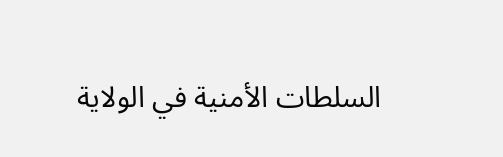السلطات الأمنية في الولاية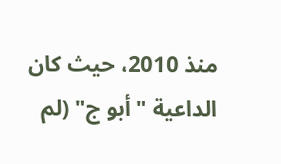منذ 2010، حيث كان الداعية "أبو ج" (لم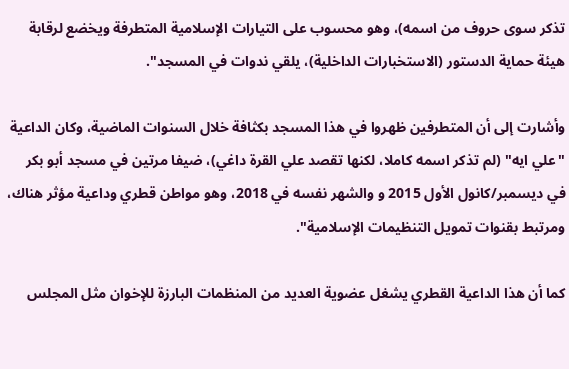تذكر سوى حروف من اسمه)، وهو محسوب على التيارات الإسلامية المتطرفة ويخضع لرقابة هيئة حماية الدستور (الاستخبارات الداخلية)، يلقي ندوات في المسجد".

وأشارت إلى أن المتطرفين ظهروا في هذا المسجد بكثافة خلال السنوات الماضية، وكان الداعية "علي ايه" (لم تذكر اسمه كاملا، لكنها تقصد علي القرة داغي)، ضيفا مرتين في مسجد أبو بكر في ديسمبر/كانول الأول 2015 و والشهر نفسه في 2018، وهو مواطن قطري وداعية مؤثر هناك، ومرتبط بقنوات تمويل التنظيمات الإسلامية".

كما أن هذا الداعية القطري يشغل عضوية العديد من المنظمات البارزة للإخوان مثل المجلس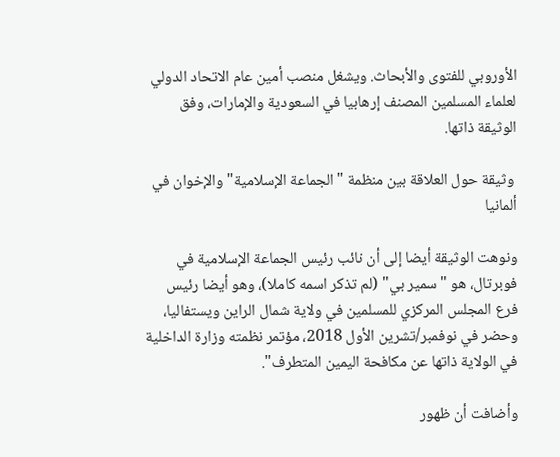الأوروبي للفتوى والأبحاث. ويشغل منصب أمين عام الاتحاد الدولي لعلماء المسلمين المصنف إرهابيا في السعودية والإمارات، وفق الوثيقة ذاتها.

 وثيقة حول العلاقة بين منظمة "الجماعة الإسلامية" والإخوان في ألمانيا

ونوهت الوثيقة أيضا إلى أن نائب رئيس الجماعة الإسلامية في فوبرتال، هو "سمير بي" (لم تذكر اسمه كاملا)، وهو أيضا رئيس فرع المجلس المركزي للمسلمين في ولاية شمال الراين ويستفاليا، وحضر في نوفمبر/تشرين الأول 2018، مؤتمر نظمته وزارة الداخلية في الولاية ذاتها عن مكافحة اليمين المتطرف".

وأضافت أن ظهور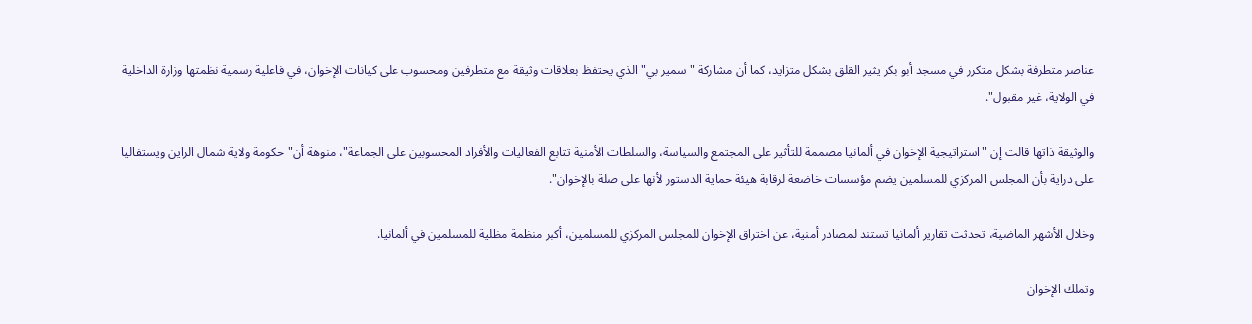عناصر متطرفة بشكل متكرر في مسجد أبو بكر يثير القلق بشكل متزايد، كما أن مشاركة "سمير بي" الذي يحتفظ بعلاقات وثيقة مع متطرفين ومحسوب على كيانات الإخوان، في فاعلية رسمية نظمتها وزارة الداخلية في الولاية، غير مقبول".

والوثيقة ذاتها قالت إن "استراتيجية الإخوان في ألمانيا مصممة للتأثير على المجتمع والسياسة، والسلطات الأمنية تتابع الفعاليات والأفراد المحسوبين على الجماعة"، منوهة أن"حكومة ولاية شمال الراين ويستفاليا على دراية بأن المجلس المركزي للمسلمين يضم مؤسسات خاضعة لرقابة هيئة حماية الدستور لأنها على صلة بالإخوان".

وخلال الأشهر الماضية، تحدثت تقارير ألمانيا تستند لمصادر أمنية، عن اختراق الإخوان للمجلس المركزي للمسلمين، أكبر منظمة مظلية للمسلمين في ألمانيا.

وتملك الإخوان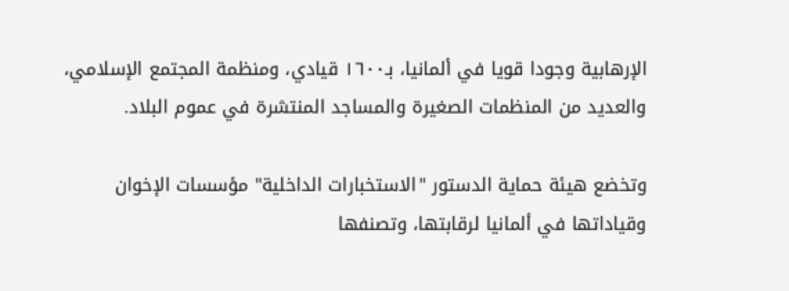الإرهابية وجودا قويا في ألمانيا، بـ١٦٠٠ قيادي، ومنظمة المجتمع الإسلامي، والعديد من المنظمات الصغيرة والمساجد المنتشرة في عموم البلاد.

وتخضع هيئة حماية الدستور "الاستخبارات الداخلية" مؤسسات الإخوان وقياداتها في ألمانيا لرقابتها، وتصنفها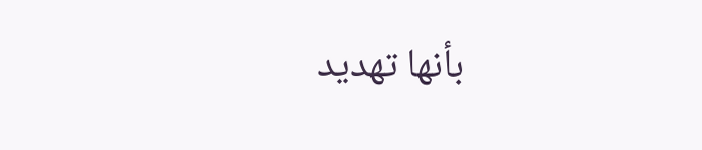بأنها تهديد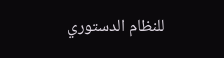للنظام الدستوري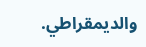والديمقراطي.